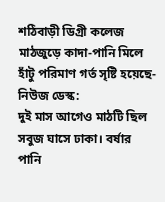শঠিবাড়ী ডিগ্রী কলেজ মাঠজুড়ে কাদা-পানি মিলে হাঁটু পরিমাণ গর্ত সৃষ্টি হয়েছে-
নিউজ ডেস্ক:
দুই মাস আগেও মাঠটি ছিল সবুজ ঘাসে ঢাকা। বর্ষার পানি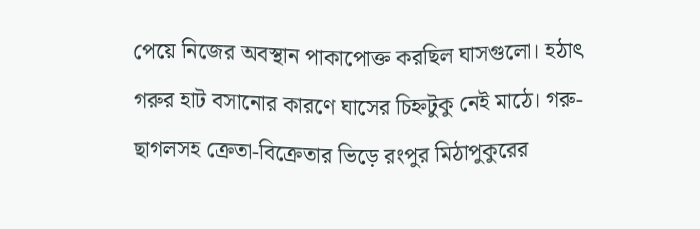পেয়ে নিজের অবস্থান পাকাপোক্ত করছিল ঘাসগুলো। হঠাৎ গরুর হাট বসানোর কারণে ঘাসের চিহ্নটুকু নেই মাঠে। গরু-ছাগলসহ ক্রেতা-বিক্রেতার ভিড়ে রংপুর মিঠাপুকুরের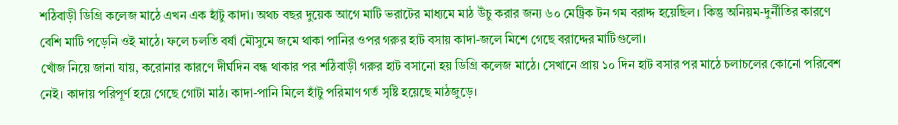শঠিবাড়ী ডিগ্রি কলেজ মাঠে এখন এক হাঁটু কাদা। অথচ বছর দুয়েক আগে মাটি ভরাটের মাধ্যমে মাঠ উঁচু করার জন্য ৬০ মেট্রিক টন গম বরাদ্দ হয়েছিল। কিন্তু অনিয়ম-দুর্নীতির কারণে বেশি মাটি পড়েনি ওই মাঠে। ফলে চলতি বর্ষা মৌসুমে জমে থাকা পানির ওপর গরুর হাট বসায় কাদা-জলে মিশে গেছে বরাদ্দের মাটিগুলো।
খোঁজ নিয়ে জানা যায়, করোনার কারণে দীর্ঘদিন বন্ধ থাকার পর শঠিবাড়ী গরুর হাট বসানো হয় ডিগ্রি কলেজ মাঠে। সেখানে প্রায় ১০ দিন হাট বসার পর মাঠে চলাচলের কোনো পরিবেশ নেই। কাদায় পরিপূর্ণ হয়ে গেছে গোটা মাঠ। কাদা-পানি মিলে হাঁটু পরিমাণ গর্ত সৃষ্টি হয়েছে মাঠজুড়ে।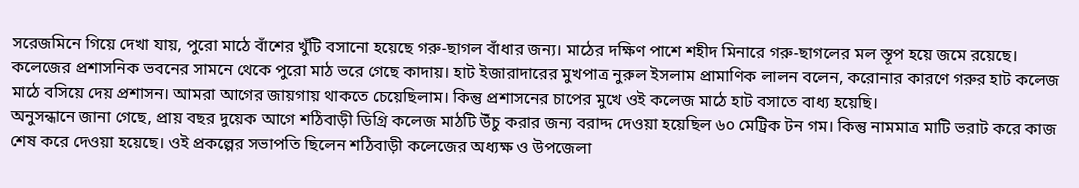সরেজমিনে গিয়ে দেখা যায়, পুরো মাঠে বাঁশের খুঁটি বসানো হয়েছে গরু-ছাগল বাঁধার জন্য। মাঠের দক্ষিণ পাশে শহীদ মিনারে গরু-ছাগলের মল স্তূপ হয়ে জমে রয়েছে। কলেজের প্রশাসনিক ভবনের সামনে থেকে পুরো মাঠ ভরে গেছে কাদায়। হাট ইজারাদারের মুখপাত্র নুরুল ইসলাম প্রামাণিক লালন বলেন, করোনার কারণে গরুর হাট কলেজ মাঠে বসিয়ে দেয় প্রশাসন। আমরা আগের জায়গায় থাকতে চেয়েছিলাম। কিন্তু প্রশাসনের চাপের মুখে ওই কলেজ মাঠে হাট বসাতে বাধ্য হয়েছি।
অনুসন্ধানে জানা গেছে, প্রায় বছর দুয়েক আগে শঠিবাড়ী ডিগ্রি কলেজ মাঠটি উঁচু করার জন্য বরাদ্দ দেওয়া হয়েছিল ৬০ মেট্রিক টন গম। কিন্তু নামমাত্র মাটি ভরাট করে কাজ শেষ করে দেওয়া হয়েছে। ওই প্রকল্পের সভাপতি ছিলেন শঠিবাড়ী কলেজের অধ্যক্ষ ও উপজেলা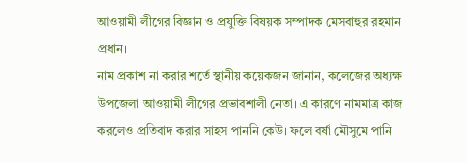আওয়ামী লীগের বিজ্ঞান ও প্রযুক্তি বিষয়ক সম্পাদক মেসবাহুর রহমান প্রধান।
নাম প্রকাশ না করার শর্তে স্থানীয় কয়েকজন জানান, কলেজের অধ্যক্ষ উপজেলা আওয়ামী লীগের প্রভাবশালী নেতা। এ কারণে নামমাত্র কাজ করলেও প্রতিবাদ করার সাহস পাননি কেউ। ফলে বর্ষা মৌসুমে পানি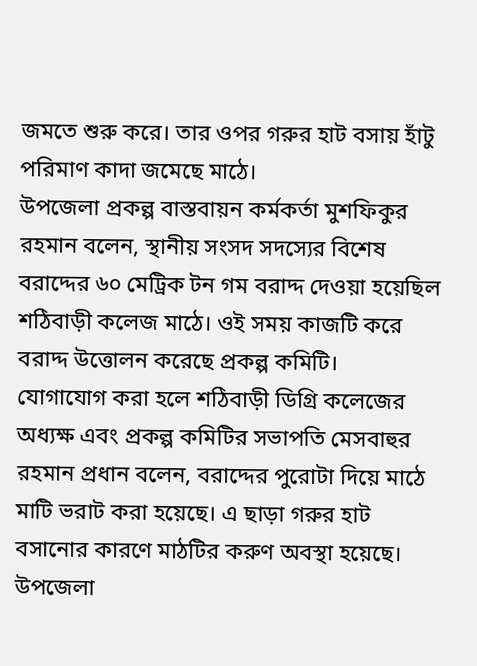জমতে শুরু করে। তার ওপর গরুর হাট বসায় হাঁটু পরিমাণ কাদা জমেছে মাঠে।
উপজেলা প্রকল্প বাস্তবায়ন কর্মকর্তা মুশফিকুর রহমান বলেন, স্থানীয় সংসদ সদস্যের বিশেষ বরাদ্দের ৬০ মেট্রিক টন গম বরাদ্দ দেওয়া হয়েছিল শঠিবাড়ী কলেজ মাঠে। ওই সময় কাজটি করে বরাদ্দ উত্তোলন করেছে প্রকল্প কমিটি।
যোগাযোগ করা হলে শঠিবাড়ী ডিগ্রি কলেজের অধ্যক্ষ এবং প্রকল্প কমিটির সভাপতি মেসবাহুর রহমান প্রধান বলেন, বরাদ্দের পুরোটা দিয়ে মাঠে মাটি ভরাট করা হয়েছে। এ ছাড়া গরুর হাট বসানোর কারণে মাঠটির করুণ অবস্থা হয়েছে। উপজেলা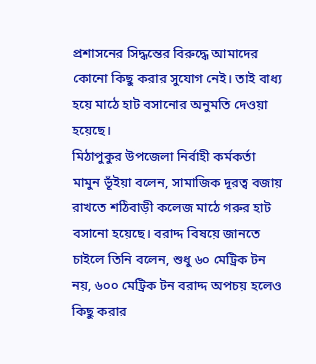প্রশাসনের সিদ্ধন্তের বিরুদ্ধে আমাদের কোনো কিছু করার সুযোগ নেই। তাই বাধ্য হয়ে মাঠে হাট বসানোর অনুমতি দেওয়া হয়েছে।
মিঠাপুকুর উপজেলা নির্বাহী কর্মকর্তা মামুন ভূঁইয়া বলেন, সামাজিক দূরত্ব বজায় রাখতে শঠিবাড়ী কলেজ মাঠে গরুর হাট বসানো হয়েছে। বরাদ্দ বিষয়ে জানতে চাইলে তিনি বলেন, শুধু ৬০ মেট্রিক টন নয়, ৬০০ মেট্রিক টন বরাদ্দ অপচয় হলেও কিছু করার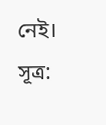নেই।
সূত্র: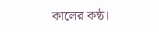কালের কন্ঠ।